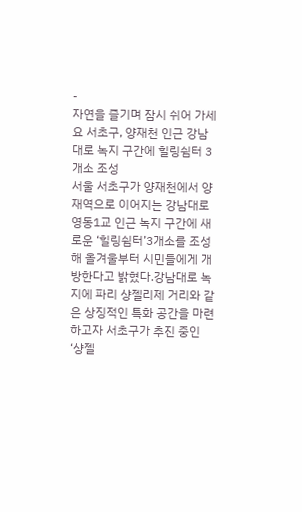-
자연을 즐기며 잠시 쉬어 가세요 서초구, 양재천 인근 강남대로 녹지 구간에 힐링쉼터 3개소 조성
서울 서초구가 양재천에서 양재역으로 이어지는 강남대로 영동1교 인근 녹지 구간에 새로운 ‘힐링쉼터’3개소를 조성해 올겨울부터 시민들에게 개방한다고 밝혔다.강남대로 녹지에 파리 샹젤리제 거리와 같은 상징적인 특화 공간을 마련하고자 서초구가 추진 중인 ‘샹젤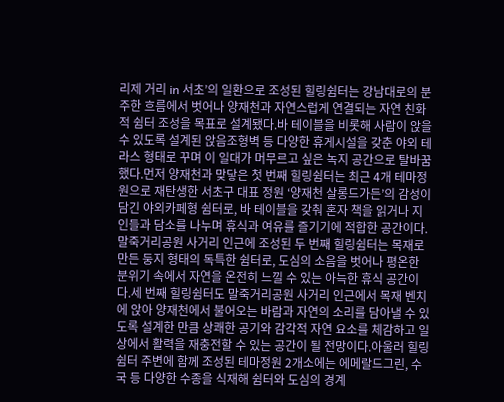리제 거리 in 서초’의 일환으로 조성된 힐링쉼터는 강남대로의 분주한 흐름에서 벗어나 양재천과 자연스럽게 연결되는 자연 친화적 쉼터 조성을 목표로 설계됐다.바 테이블을 비롯해 사람이 앉을 수 있도록 설계된 앉음조형벽 등 다양한 휴게시설을 갖춘 야외 테라스 형태로 꾸며 이 일대가 머무르고 싶은 녹지 공간으로 탈바꿈했다.먼저 양재천과 맞닿은 첫 번째 힐링쉼터는 최근 4개 테마정원으로 재탄생한 서초구 대표 정원 ‘양재천 살롱드가든’의 감성이 담긴 야외카페형 쉼터로, 바 테이블을 갖춰 혼자 책을 읽거나 지인들과 담소를 나누며 휴식과 여유를 즐기기에 적합한 공간이다.말죽거리공원 사거리 인근에 조성된 두 번째 힐링쉼터는 목재로 만든 둥지 형태의 독특한 쉼터로, 도심의 소음을 벗어나 평온한 분위기 속에서 자연을 온전히 느낄 수 있는 아늑한 휴식 공간이다.세 번째 힐링쉼터도 말죽거리공원 사거리 인근에서 목재 벤치에 앉아 양재천에서 불어오는 바람과 자연의 소리를 담아낼 수 있도록 설계한 만큼 상쾌한 공기와 감각적 자연 요소를 체감하고 일상에서 활력을 재충전할 수 있는 공간이 될 전망이다.아울러 힐링쉼터 주변에 함께 조성된 테마정원 2개소에는 에메랄드그린, 수국 등 다양한 수종을 식재해 쉼터와 도심의 경계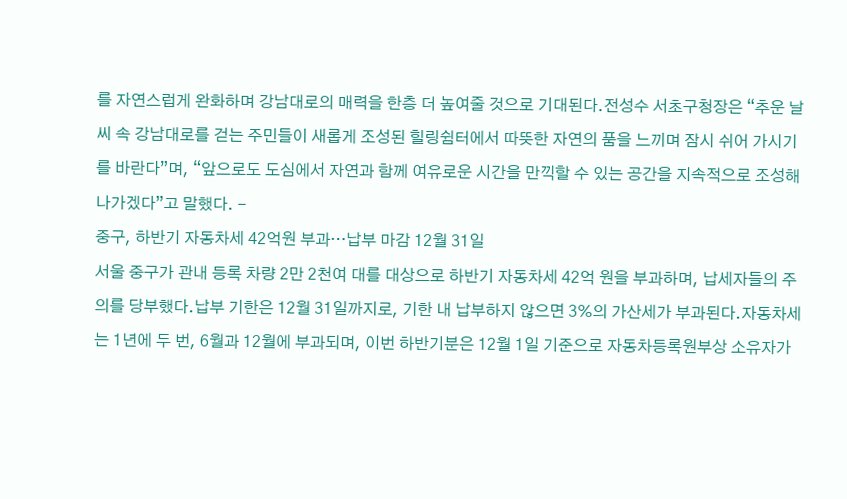를 자연스럽게 완화하며 강남대로의 매력을 한층 더 높여줄 것으로 기대된다.전성수 서초구청장은 “추운 날씨 속 강남대로를 걷는 주민들이 새롭게 조성된 힐링쉼터에서 따뜻한 자연의 품을 느끼며 잠시 쉬어 가시기를 바란다”며, “앞으로도 도심에서 자연과 함께 여유로운 시간을 만끽할 수 있는 공간을 지속적으로 조성해 나가겠다”고 말했다. -
중구, 하반기 자동차세 42억원 부과…납부 마감 12월 31일
서울 중구가 관내 등록 차량 2만 2천여 대를 대상으로 하반기 자동차세 42억 원을 부과하며, 납세자들의 주의를 당부했다.납부 기한은 12월 31일까지로, 기한 내 납부하지 않으면 3%의 가산세가 부과된다.자동차세는 1년에 두 번, 6월과 12월에 부과되며, 이번 하반기분은 12월 1일 기준으로 자동차등록원부상 소유자가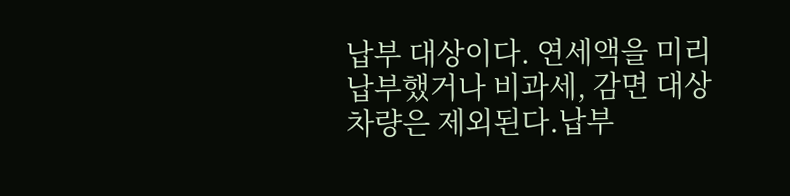납부 대상이다. 연세액을 미리 납부했거나 비과세, 감면 대상 차량은 제외된다.납부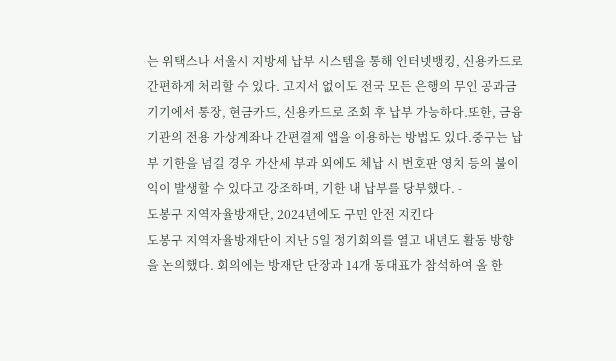는 위택스나 서울시 지방세 납부 시스템을 통해 인터넷뱅킹, 신용카드로 간편하게 처리할 수 있다. 고지서 없이도 전국 모든 은행의 무인 공과금 기기에서 통장, 현금카드, 신용카드로 조회 후 납부 가능하다.또한, 금융기관의 전용 가상계좌나 간편결제 앱을 이용하는 방법도 있다.중구는 납부 기한을 넘길 경우 가산세 부과 외에도 체납 시 번호판 영치 등의 불이익이 발생할 수 있다고 강조하며, 기한 내 납부를 당부했다. -
도봉구 지역자율방재단, 2024년에도 구민 안전 지킨다
도봉구 지역자율방재단이 지난 5일 정기회의를 열고 내년도 활동 방향을 논의했다. 회의에는 방재단 단장과 14개 동대표가 참석하여 올 한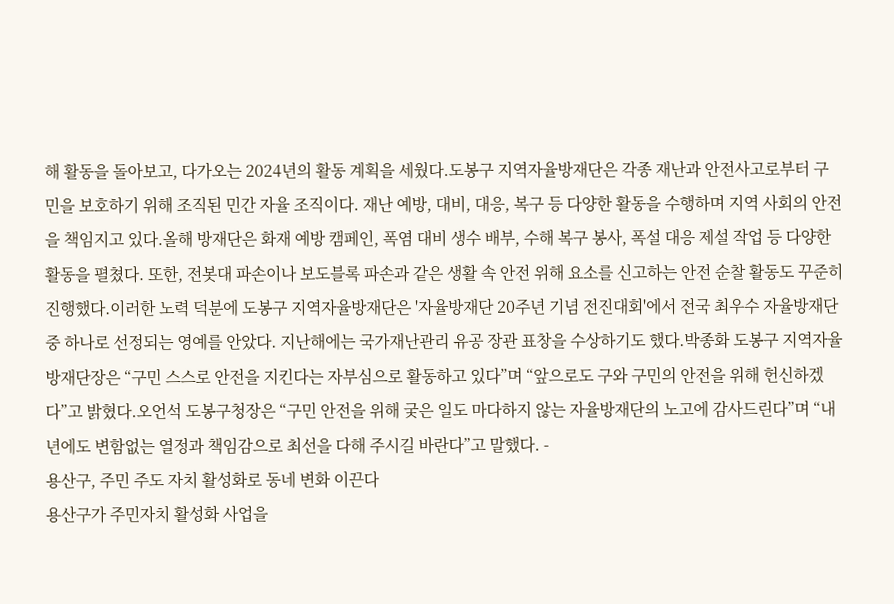해 활동을 돌아보고, 다가오는 2024년의 활동 계획을 세웠다.도봉구 지역자율방재단은 각종 재난과 안전사고로부터 구민을 보호하기 위해 조직된 민간 자율 조직이다. 재난 예방, 대비, 대응, 복구 등 다양한 활동을 수행하며 지역 사회의 안전을 책임지고 있다.올해 방재단은 화재 예방 캠페인, 폭염 대비 생수 배부, 수해 복구 봉사, 폭설 대응 제설 작업 등 다양한 활동을 펼쳤다. 또한, 전봇대 파손이나 보도블록 파손과 같은 생활 속 안전 위해 요소를 신고하는 안전 순찰 활동도 꾸준히 진행했다.이러한 노력 덕분에 도봉구 지역자율방재단은 '자율방재단 20주년 기념 전진대회'에서 전국 최우수 자율방재단 중 하나로 선정되는 영예를 안았다. 지난해에는 국가재난관리 유공 장관 표창을 수상하기도 했다.박종화 도봉구 지역자율방재단장은 “구민 스스로 안전을 지킨다는 자부심으로 활동하고 있다”며 “앞으로도 구와 구민의 안전을 위해 헌신하겠다”고 밝혔다.오언석 도봉구청장은 “구민 안전을 위해 궂은 일도 마다하지 않는 자율방재단의 노고에 감사드린다”며 “내년에도 변함없는 열정과 책임감으로 최선을 다해 주시길 바란다”고 말했다. -
용산구, 주민 주도 자치 활성화로 동네 변화 이끈다
용산구가 주민자치 활성화 사업을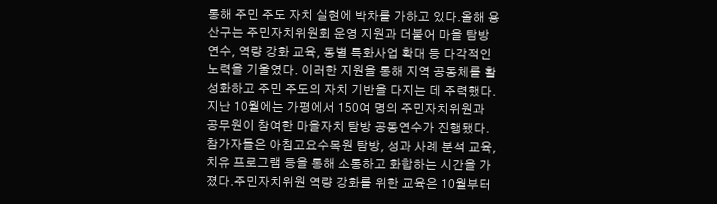통해 주민 주도 자치 실현에 박차를 가하고 있다.올해 용산구는 주민자치위원회 운영 지원과 더불어 마을 탐방 연수, 역량 강화 교육, 동별 특화사업 확대 등 다각적인 노력을 기울였다. 이러한 지원을 통해 지역 공동체를 활성화하고 주민 주도의 자치 기반을 다지는 데 주력했다.지난 10월에는 가평에서 150여 명의 주민자치위원과 공무원이 참여한 마을자치 탐방 공동연수가 진행됐다. 참가자들은 아침고요수목원 탐방, 성과 사례 분석 교육, 치유 프로그램 등을 통해 소통하고 화합하는 시간을 가졌다.주민자치위원 역량 강화를 위한 교육은 10월부터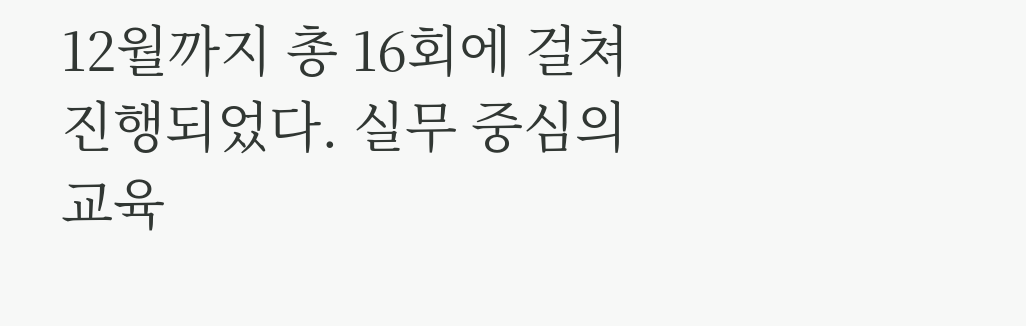12월까지 총 16회에 걸쳐 진행되었다. 실무 중심의 교육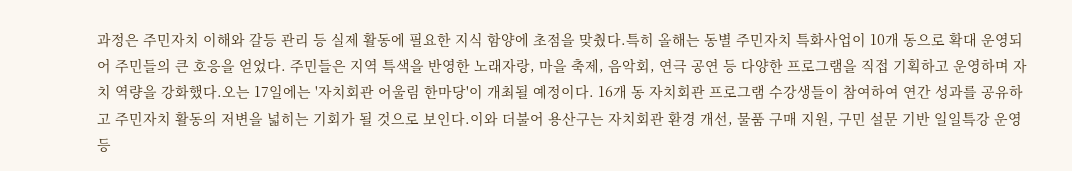과정은 주민자치 이해와 갈등 관리 등 실제 활동에 필요한 지식 함양에 초점을 맞췄다.특히 올해는 동별 주민자치 특화사업이 10개 동으로 확대 운영되어 주민들의 큰 호응을 얻었다. 주민들은 지역 특색을 반영한 노래자랑, 마을 축제, 음악회, 연극 공연 등 다양한 프로그램을 직접 기획하고 운영하며 자치 역량을 강화했다.오는 17일에는 '자치회관 어울림 한마당'이 개최될 예정이다. 16개 동 자치회관 프로그램 수강생들이 참여하여 연간 성과를 공유하고 주민자치 활동의 저변을 넓히는 기회가 될 것으로 보인다.이와 더불어 용산구는 자치회관 환경 개선, 물품 구매 지원, 구민 설문 기반 일일특강 운영 등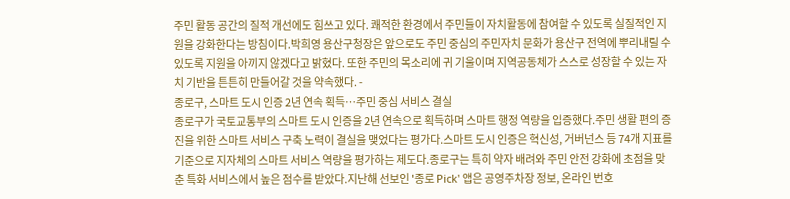주민 활동 공간의 질적 개선에도 힘쓰고 있다. 쾌적한 환경에서 주민들이 자치활동에 참여할 수 있도록 실질적인 지원을 강화한다는 방침이다.박희영 용산구청장은 앞으로도 주민 중심의 주민자치 문화가 용산구 전역에 뿌리내릴 수 있도록 지원을 아끼지 않겠다고 밝혔다. 또한 주민의 목소리에 귀 기울이며 지역공동체가 스스로 성장할 수 있는 자치 기반을 튼튼히 만들어갈 것을 약속했다. -
종로구, 스마트 도시 인증 2년 연속 획득…주민 중심 서비스 결실
종로구가 국토교통부의 스마트 도시 인증을 2년 연속으로 획득하며 스마트 행정 역량을 입증했다.주민 생활 편의 증진을 위한 스마트 서비스 구축 노력이 결실을 맺었다는 평가다.스마트 도시 인증은 혁신성, 거버넌스 등 74개 지표를 기준으로 지자체의 스마트 서비스 역량을 평가하는 제도다.종로구는 특히 약자 배려와 주민 안전 강화에 초점을 맞춘 특화 서비스에서 높은 점수를 받았다.지난해 선보인 '종로 Pick' 앱은 공영주차장 정보, 온라인 번호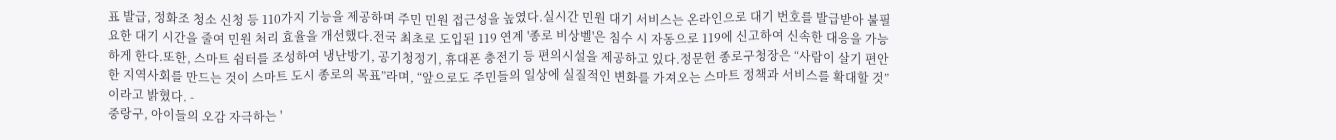표 발급, 정화조 청소 신청 등 110가지 기능을 제공하며 주민 민원 접근성을 높였다.실시간 민원 대기 서비스는 온라인으로 대기 번호를 발급받아 불필요한 대기 시간을 줄여 민원 처리 효율을 개선했다.전국 최초로 도입된 119 연계 '종로 비상벨'은 침수 시 자동으로 119에 신고하여 신속한 대응을 가능하게 한다.또한, 스마트 쉼터를 조성하여 냉난방기, 공기청정기, 휴대폰 충전기 등 편의시설을 제공하고 있다.정문헌 종로구청장은 “사람이 살기 편안한 지역사회를 만드는 것이 스마트 도시 종로의 목표”라며, “앞으로도 주민들의 일상에 실질적인 변화를 가져오는 스마트 정책과 서비스를 확대할 것”이라고 밝혔다. -
중랑구, 아이들의 오감 자극하는 '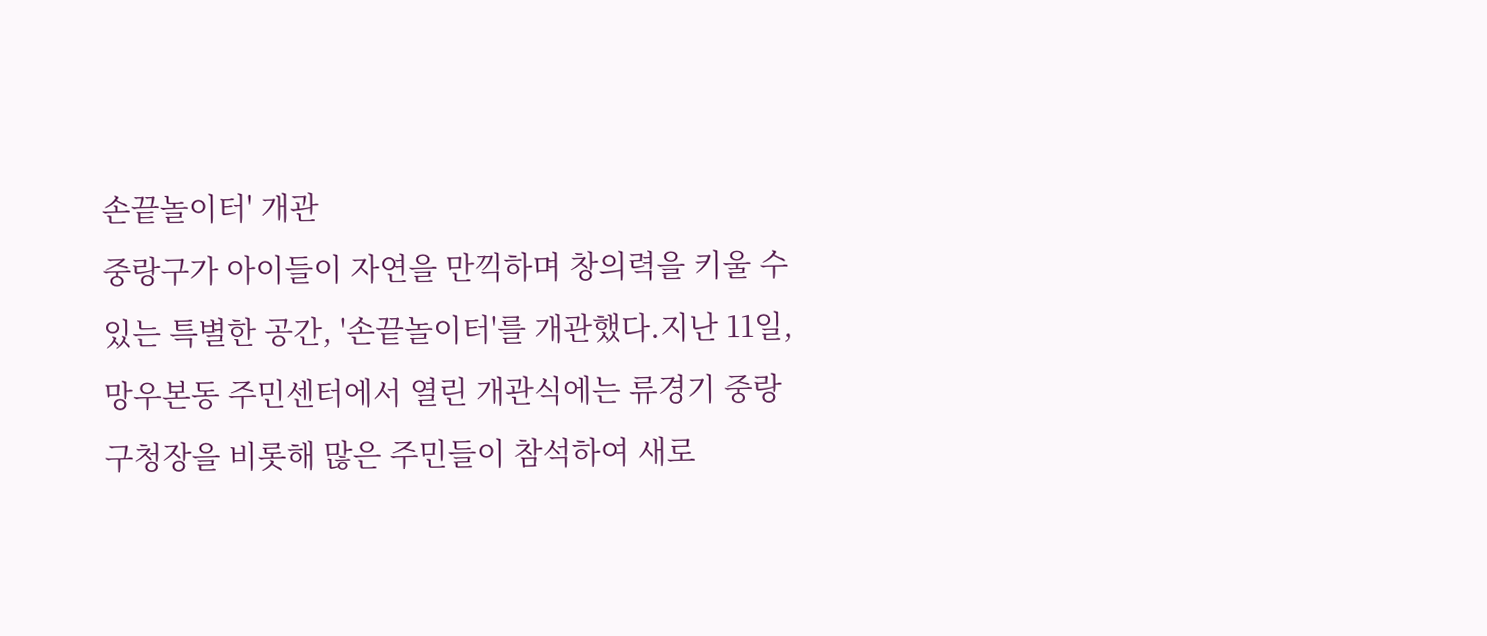손끝놀이터' 개관
중랑구가 아이들이 자연을 만끽하며 창의력을 키울 수 있는 특별한 공간, '손끝놀이터'를 개관했다.지난 11일, 망우본동 주민센터에서 열린 개관식에는 류경기 중랑구청장을 비롯해 많은 주민들이 참석하여 새로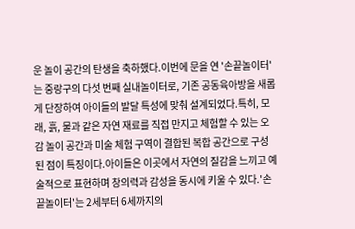운 놀이 공간의 탄생을 축하했다.이번에 문을 연 '손끝놀이터'는 중랑구의 다섯 번째 실내놀이터로, 기존 공동육아방을 새롭게 단장하여 아이들의 발달 특성에 맞춰 설계되었다.특히, 모래, 흙, 물과 같은 자연 재료를 직접 만지고 체험할 수 있는 오감 놀이 공간과 미술 체험 구역이 결합된 복합 공간으로 구성된 점이 특징이다.아이들은 이곳에서 자연의 질감을 느끼고 예술적으로 표현하며 창의력과 감성을 동시에 키울 수 있다.'손끝놀이터'는 2세부터 6세까지의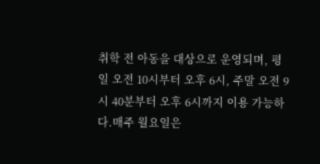취학 전 아동을 대상으로 운영되며, 평일 오전 10시부터 오후 6시, 주말 오전 9시 40분부터 오후 6시까지 이용 가능하다.매주 월요일은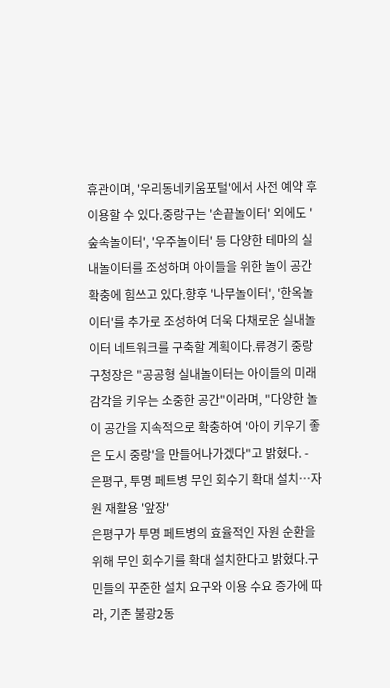휴관이며, '우리동네키움포털'에서 사전 예약 후 이용할 수 있다.중랑구는 '손끝놀이터' 외에도 '숲속놀이터', '우주놀이터' 등 다양한 테마의 실내놀이터를 조성하며 아이들을 위한 놀이 공간 확충에 힘쓰고 있다.향후 '나무놀이터', '한옥놀이터'를 추가로 조성하여 더욱 다채로운 실내놀이터 네트워크를 구축할 계획이다.류경기 중랑구청장은 "공공형 실내놀이터는 아이들의 미래 감각을 키우는 소중한 공간"이라며, "다양한 놀이 공간을 지속적으로 확충하여 '아이 키우기 좋은 도시 중랑'을 만들어나가겠다"고 밝혔다. -
은평구, 투명 페트병 무인 회수기 확대 설치…자원 재활용 '앞장'
은평구가 투명 페트병의 효율적인 자원 순환을 위해 무인 회수기를 확대 설치한다고 밝혔다.구민들의 꾸준한 설치 요구와 이용 수요 증가에 따라, 기존 불광2동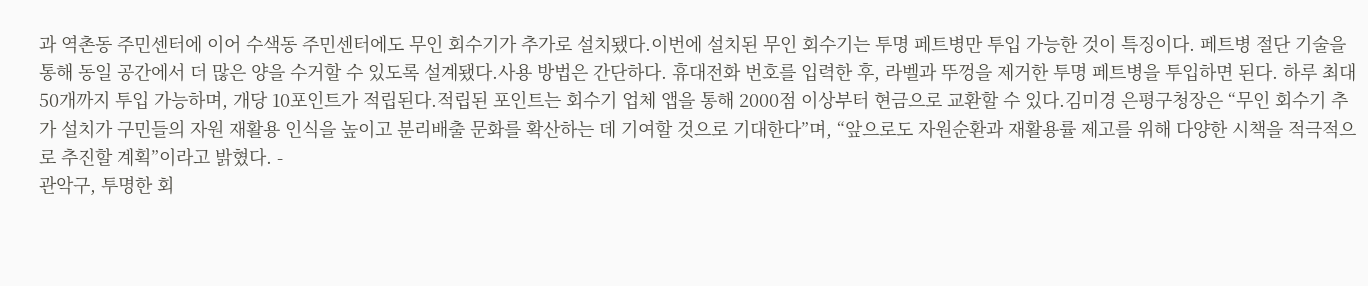과 역촌동 주민센터에 이어 수색동 주민센터에도 무인 회수기가 추가로 설치됐다.이번에 설치된 무인 회수기는 투명 페트병만 투입 가능한 것이 특징이다. 페트병 절단 기술을 통해 동일 공간에서 더 많은 양을 수거할 수 있도록 설계됐다.사용 방법은 간단하다. 휴대전화 번호를 입력한 후, 라벨과 뚜껑을 제거한 투명 페트병을 투입하면 된다. 하루 최대 50개까지 투입 가능하며, 개당 10포인트가 적립된다.적립된 포인트는 회수기 업체 앱을 통해 2000점 이상부터 현금으로 교환할 수 있다.김미경 은평구청장은 “무인 회수기 추가 설치가 구민들의 자원 재활용 인식을 높이고 분리배출 문화를 확산하는 데 기여할 것으로 기대한다”며, “앞으로도 자원순환과 재활용률 제고를 위해 다양한 시책을 적극적으로 추진할 계획”이라고 밝혔다. -
관악구, 투명한 회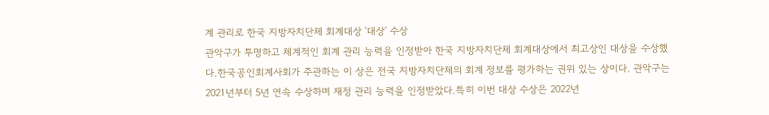계 관리로 한국 지방자치단체 회계대상 '대상' 수상
관악구가 투명하고 체계적인 회계 관리 능력을 인정받아 한국 지방자치단체 회계대상에서 최고상인 대상을 수상했다.한국공인회계사회가 주관하는 이 상은 전국 지방자치단체의 회계 정보를 평가하는 권위 있는 상이다. 관악구는 2021년부터 5년 연속 수상하며 재정 관리 능력을 인정받았다.특히 이번 대상 수상은 2022년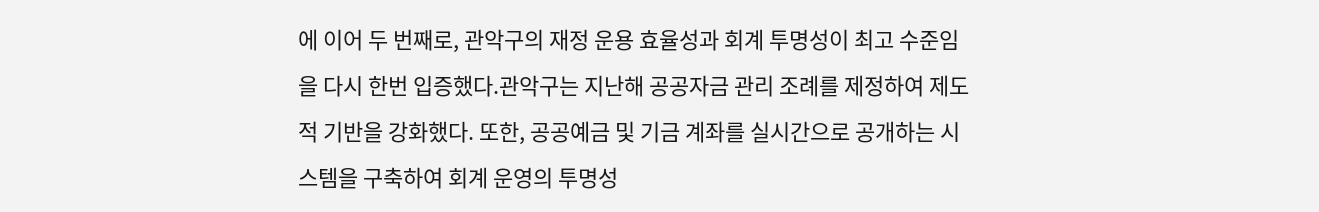에 이어 두 번째로, 관악구의 재정 운용 효율성과 회계 투명성이 최고 수준임을 다시 한번 입증했다.관악구는 지난해 공공자금 관리 조례를 제정하여 제도적 기반을 강화했다. 또한, 공공예금 및 기금 계좌를 실시간으로 공개하는 시스템을 구축하여 회계 운영의 투명성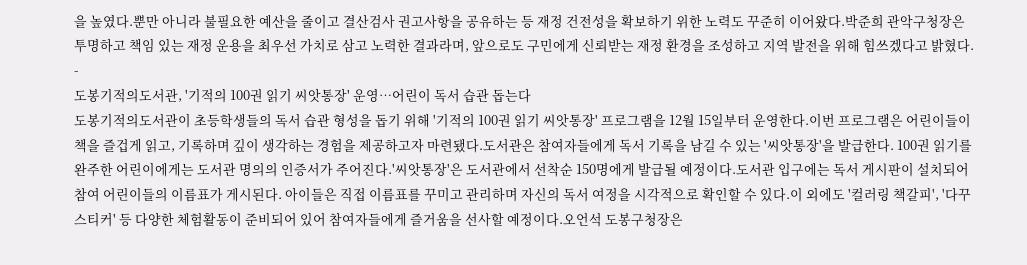을 높였다.뿐만 아니라 불필요한 예산을 줄이고 결산검사 권고사항을 공유하는 등 재정 건전성을 확보하기 위한 노력도 꾸준히 이어왔다.박준희 관악구청장은 투명하고 책임 있는 재정 운용을 최우선 가치로 삼고 노력한 결과라며, 앞으로도 구민에게 신뢰받는 재정 환경을 조성하고 지역 발전을 위해 힘쓰겠다고 밝혔다. -
도봉기적의도서관, '기적의 100권 읽기 씨앗통장' 운영…어린이 독서 습관 돕는다
도봉기적의도서관이 초등학생들의 독서 습관 형성을 돕기 위해 '기적의 100권 읽기 씨앗통장' 프로그램을 12월 15일부터 운영한다.이번 프로그램은 어린이들이 책을 즐겁게 읽고, 기록하며 깊이 생각하는 경험을 제공하고자 마련됐다.도서관은 참여자들에게 독서 기록을 남길 수 있는 '씨앗통장'을 발급한다. 100권 읽기를 완주한 어린이에게는 도서관 명의의 인증서가 주어진다.'씨앗통장'은 도서관에서 선착순 150명에게 발급될 예정이다.도서관 입구에는 독서 게시판이 설치되어 참여 어린이들의 이름표가 게시된다. 아이들은 직접 이름표를 꾸미고 관리하며 자신의 독서 여정을 시각적으로 확인할 수 있다.이 외에도 '컬러링 책갈피', '다꾸 스티커' 등 다양한 체험활동이 준비되어 있어 참여자들에게 즐거움을 선사할 예정이다.오언석 도봉구청장은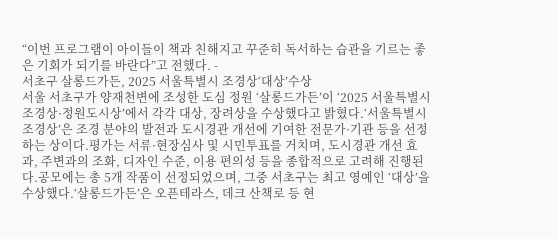“이번 프로그램이 아이들이 책과 친해지고 꾸준히 독서하는 습관을 기르는 좋은 기회가 되기를 바란다”고 전했다. -
서초구 살롱드가든, 2025 서울특별시 조경상‘대상’수상
서울 서초구가 양재천변에 조성한 도심 정원 ‘살롱드가든’이 ‘2025 서울특별시 조경상·정원도시상’에서 각각 대상, 장려상을 수상했다고 밝혔다.‘서울특별시 조경상’은 조경 분야의 발전과 도시경관 개선에 기여한 전문가·기관 등을 선정하는 상이다.평가는 서류·현장심사 및 시민투표를 거치며, 도시경관 개선 효과, 주변과의 조화, 디자인 수준, 이용 편의성 등을 종합적으로 고려해 진행된다.공모에는 총 5개 작품이 선정되었으며, 그중 서초구는 최고 영예인 ‘대상’을 수상했다.‘살롱드가든’은 오픈테라스, 데크 산책로 등 현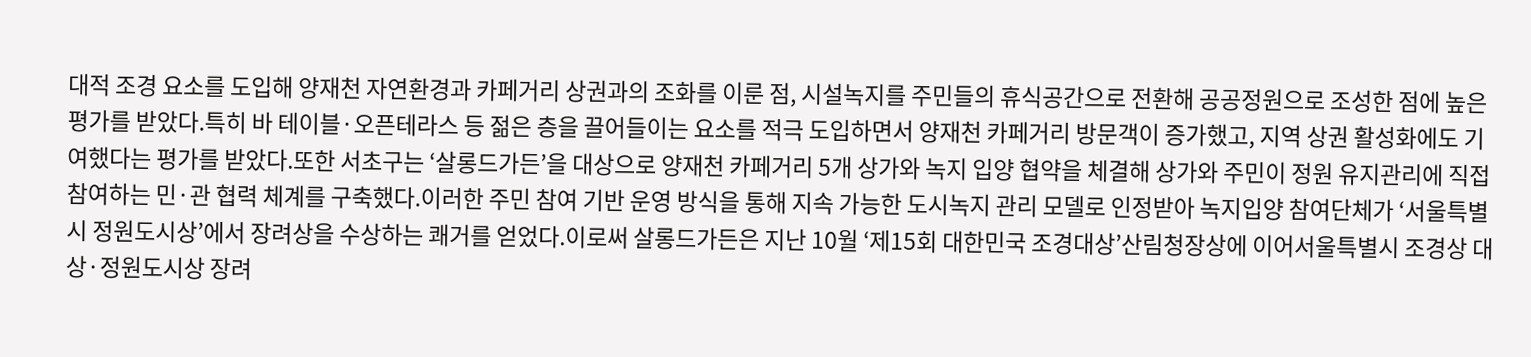대적 조경 요소를 도입해 양재천 자연환경과 카페거리 상권과의 조화를 이룬 점, 시설녹지를 주민들의 휴식공간으로 전환해 공공정원으로 조성한 점에 높은 평가를 받았다.특히 바 테이블·오픈테라스 등 젊은 층을 끌어들이는 요소를 적극 도입하면서 양재천 카페거리 방문객이 증가했고, 지역 상권 활성화에도 기여했다는 평가를 받았다.또한 서초구는 ‘살롱드가든’을 대상으로 양재천 카페거리 5개 상가와 녹지 입양 협약을 체결해 상가와 주민이 정원 유지관리에 직접 참여하는 민·관 협력 체계를 구축했다.이러한 주민 참여 기반 운영 방식을 통해 지속 가능한 도시녹지 관리 모델로 인정받아 녹지입양 참여단체가 ‘서울특별시 정원도시상’에서 장려상을 수상하는 쾌거를 얻었다.이로써 살롱드가든은 지난 10월 ‘제15회 대한민국 조경대상’산림청장상에 이어서울특별시 조경상 대상·정원도시상 장려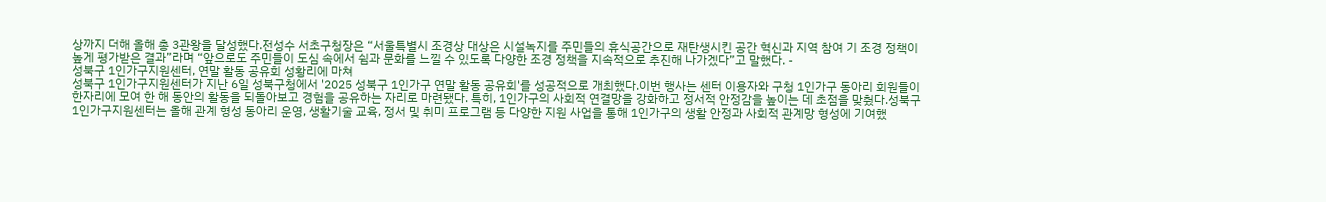상까지 더해 올해 총 3관왕을 달성했다.전성수 서초구청장은 “서울특별시 조경상 대상은 시설녹지를 주민들의 휴식공간으로 재탄생시킨 공간 혁신과 지역 참여 기 조경 정책이 높게 평가받은 결과”라며 “앞으로도 주민들이 도심 속에서 쉼과 문화를 느낄 수 있도록 다양한 조경 정책을 지속적으로 추진해 나가겠다”고 말했다. -
성북구 1인가구지원센터, 연말 활동 공유회 성황리에 마쳐
성북구 1인가구지원센터가 지난 6일 성북구청에서 '2025 성북구 1인가구 연말 활동 공유회'를 성공적으로 개최했다.이번 행사는 센터 이용자와 구청 1인가구 동아리 회원들이 한자리에 모여 한 해 동안의 활동을 되돌아보고 경험을 공유하는 자리로 마련됐다. 특히, 1인가구의 사회적 연결망을 강화하고 정서적 안정감을 높이는 데 초점을 맞췄다.성북구 1인가구지원센터는 올해 관계 형성 동아리 운영, 생활기술 교육, 정서 및 취미 프로그램 등 다양한 지원 사업을 통해 1인가구의 생활 안정과 사회적 관계망 형성에 기여했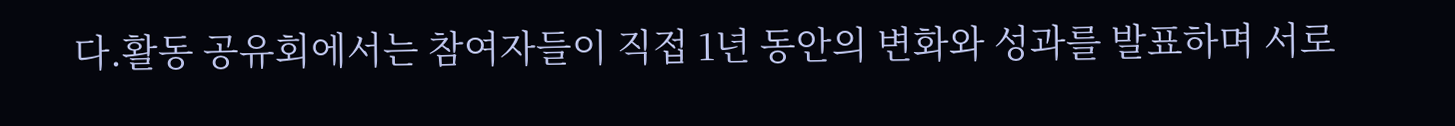다.활동 공유회에서는 참여자들이 직접 1년 동안의 변화와 성과를 발표하며 서로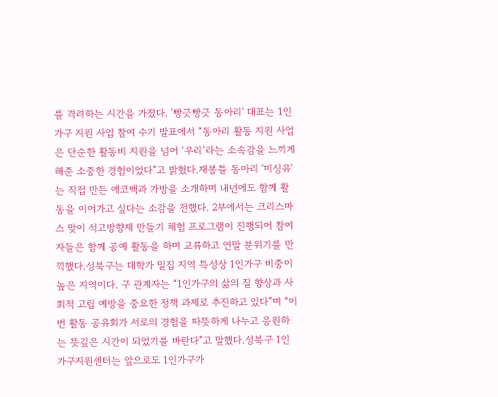를 격려하는 시간을 가졌다. '빵긋빵긋 동아리' 대표는 1인가구 지원 사업 참여 수기 발표에서 “동아리 활동 지원 사업은 단순한 활동비 지원을 넘어 ‘우리’라는 소속감을 느끼게 해준 소중한 경험이었다”고 밝혔다.재봉틀 동아리 '미싱유'는 직접 만든 에코백과 가방을 소개하며 내년에도 함께 활동을 이어가고 싶다는 소감을 전했다. 2부에서는 크리스마스 맞이 석고방향제 만들기 체험 프로그램이 진행되어 참여자들은 함께 공예 활동을 하며 교류하고 연말 분위기를 만끽했다.성북구는 대학가 밀집 지역 특성상 1인가구 비중이 높은 지역이다. 구 관계자는 “1인가구의 삶의 질 향상과 사회적 고립 예방을 중요한 정책 과제로 추진하고 있다”며 “이번 활동 공유회가 서로의 경험을 따뜻하게 나누고 응원하는 뜻깊은 시간이 되었기를 바란다”고 말했다.성북구 1인가구지원센터는 앞으로도 1인가구가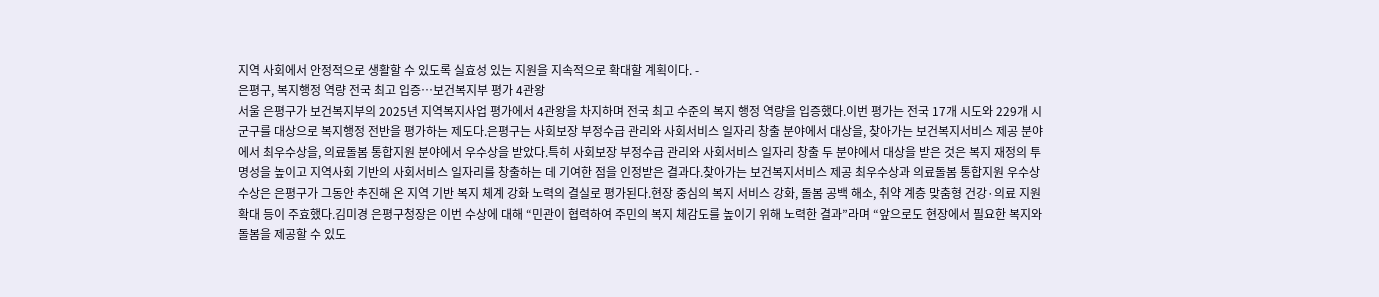지역 사회에서 안정적으로 생활할 수 있도록 실효성 있는 지원을 지속적으로 확대할 계획이다. -
은평구, 복지행정 역량 전국 최고 입증…보건복지부 평가 4관왕
서울 은평구가 보건복지부의 2025년 지역복지사업 평가에서 4관왕을 차지하며 전국 최고 수준의 복지 행정 역량을 입증했다.이번 평가는 전국 17개 시도와 229개 시군구를 대상으로 복지행정 전반을 평가하는 제도다.은평구는 사회보장 부정수급 관리와 사회서비스 일자리 창출 분야에서 대상을, 찾아가는 보건복지서비스 제공 분야에서 최우수상을, 의료돌봄 통합지원 분야에서 우수상을 받았다.특히 사회보장 부정수급 관리와 사회서비스 일자리 창출 두 분야에서 대상을 받은 것은 복지 재정의 투명성을 높이고 지역사회 기반의 사회서비스 일자리를 창출하는 데 기여한 점을 인정받은 결과다.찾아가는 보건복지서비스 제공 최우수상과 의료돌봄 통합지원 우수상 수상은 은평구가 그동안 추진해 온 지역 기반 복지 체계 강화 노력의 결실로 평가된다.현장 중심의 복지 서비스 강화, 돌봄 공백 해소, 취약 계층 맞춤형 건강·의료 지원 확대 등이 주효했다.김미경 은평구청장은 이번 수상에 대해 “민관이 협력하여 주민의 복지 체감도를 높이기 위해 노력한 결과”라며 “앞으로도 현장에서 필요한 복지와 돌봄을 제공할 수 있도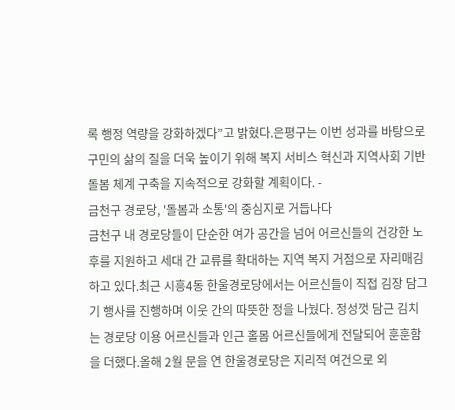록 행정 역량을 강화하겠다”고 밝혔다.은평구는 이번 성과를 바탕으로 구민의 삶의 질을 더욱 높이기 위해 복지 서비스 혁신과 지역사회 기반 돌봄 체계 구축을 지속적으로 강화할 계획이다. -
금천구 경로당, '돌봄과 소통'의 중심지로 거듭나다
금천구 내 경로당들이 단순한 여가 공간을 넘어 어르신들의 건강한 노후를 지원하고 세대 간 교류를 확대하는 지역 복지 거점으로 자리매김하고 있다.최근 시흥4동 한울경로당에서는 어르신들이 직접 김장 담그기 행사를 진행하며 이웃 간의 따뜻한 정을 나눴다. 정성껏 담근 김치는 경로당 이용 어르신들과 인근 홀몸 어르신들에게 전달되어 훈훈함을 더했다.올해 2월 문을 연 한울경로당은 지리적 여건으로 외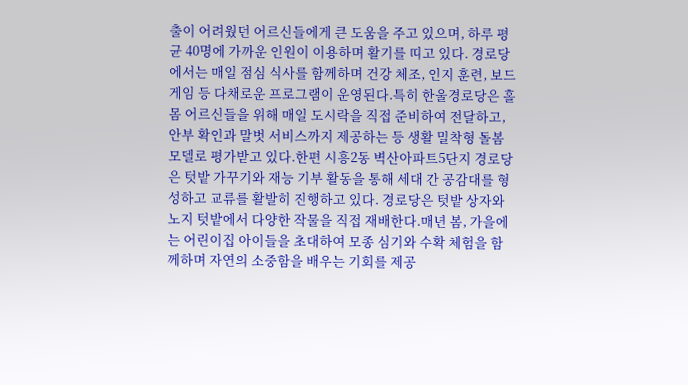출이 어려웠던 어르신들에게 큰 도움을 주고 있으며, 하루 평균 40명에 가까운 인원이 이용하며 활기를 띠고 있다. 경로당에서는 매일 점심 식사를 함께하며 건강 체조, 인지 훈련, 보드게임 등 다채로운 프로그램이 운영된다.특히 한울경로당은 홀몸 어르신들을 위해 매일 도시락을 직접 준비하여 전달하고, 안부 확인과 말벗 서비스까지 제공하는 등 생활 밀착형 돌봄 모델로 평가받고 있다.한편 시흥2동 벽산아파트5단지 경로당은 텃밭 가꾸기와 재능 기부 활동을 통해 세대 간 공감대를 형성하고 교류를 활발히 진행하고 있다. 경로당은 텃밭 상자와 노지 텃밭에서 다양한 작물을 직접 재배한다.매년 봄, 가을에는 어린이집 아이들을 초대하여 모종 심기와 수확 체험을 함께하며 자연의 소중함을 배우는 기회를 제공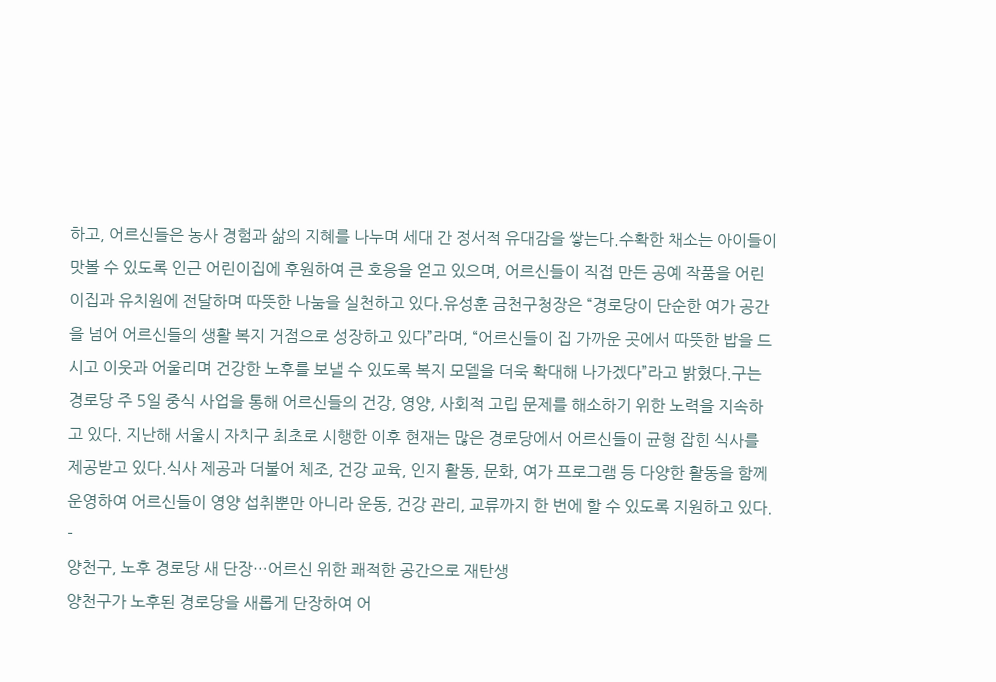하고, 어르신들은 농사 경험과 삶의 지혜를 나누며 세대 간 정서적 유대감을 쌓는다.수확한 채소는 아이들이 맛볼 수 있도록 인근 어린이집에 후원하여 큰 호응을 얻고 있으며, 어르신들이 직접 만든 공예 작품을 어린이집과 유치원에 전달하며 따뜻한 나눔을 실천하고 있다.유성훈 금천구청장은 “경로당이 단순한 여가 공간을 넘어 어르신들의 생활 복지 거점으로 성장하고 있다”라며, “어르신들이 집 가까운 곳에서 따뜻한 밥을 드시고 이웃과 어울리며 건강한 노후를 보낼 수 있도록 복지 모델을 더욱 확대해 나가겠다”라고 밝혔다.구는 경로당 주 5일 중식 사업을 통해 어르신들의 건강, 영양, 사회적 고립 문제를 해소하기 위한 노력을 지속하고 있다. 지난해 서울시 자치구 최초로 시행한 이후 현재는 많은 경로당에서 어르신들이 균형 잡힌 식사를 제공받고 있다.식사 제공과 더불어 체조, 건강 교육, 인지 활동, 문화, 여가 프로그램 등 다양한 활동을 함께 운영하여 어르신들이 영양 섭취뿐만 아니라 운동, 건강 관리, 교류까지 한 번에 할 수 있도록 지원하고 있다. -
양천구, 노후 경로당 새 단장…어르신 위한 쾌적한 공간으로 재탄생
양천구가 노후된 경로당을 새롭게 단장하여 어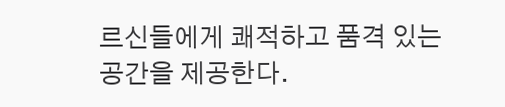르신들에게 쾌적하고 품격 있는 공간을 제공한다.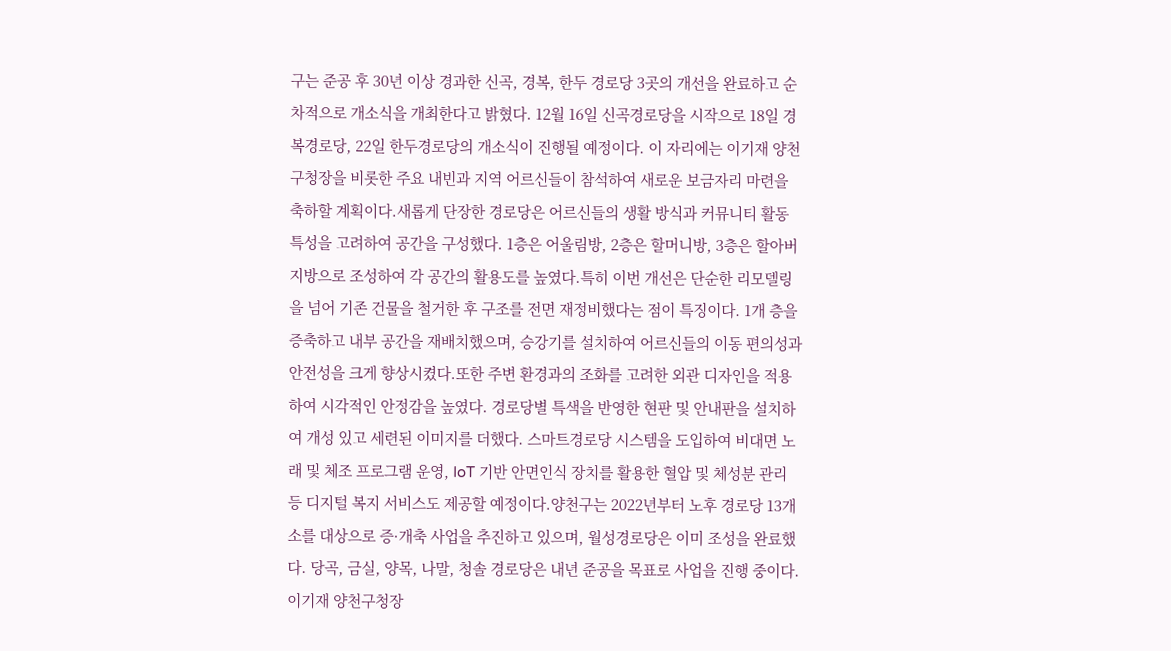구는 준공 후 30년 이상 경과한 신곡, 경복, 한두 경로당 3곳의 개선을 완료하고 순차적으로 개소식을 개최한다고 밝혔다. 12월 16일 신곡경로당을 시작으로 18일 경복경로당, 22일 한두경로당의 개소식이 진행될 예정이다. 이 자리에는 이기재 양천구청장을 비롯한 주요 내빈과 지역 어르신들이 참석하여 새로운 보금자리 마련을 축하할 계획이다.새롭게 단장한 경로당은 어르신들의 생활 방식과 커뮤니티 활동 특성을 고려하여 공간을 구성했다. 1층은 어울림방, 2층은 할머니방, 3층은 할아버지방으로 조성하여 각 공간의 활용도를 높였다.특히 이번 개선은 단순한 리모델링을 넘어 기존 건물을 철거한 후 구조를 전면 재정비했다는 점이 특징이다. 1개 층을 증축하고 내부 공간을 재배치했으며, 승강기를 설치하여 어르신들의 이동 편의성과 안전성을 크게 향상시켰다.또한 주변 환경과의 조화를 고려한 외관 디자인을 적용하여 시각적인 안정감을 높였다. 경로당별 특색을 반영한 현판 및 안내판을 설치하여 개성 있고 세련된 이미지를 더했다. 스마트경로당 시스템을 도입하여 비대면 노래 및 체조 프로그램 운영, IoT 기반 안면인식 장치를 활용한 혈압 및 체성분 관리 등 디지털 복지 서비스도 제공할 예정이다.양천구는 2022년부터 노후 경로당 13개소를 대상으로 증·개축 사업을 추진하고 있으며, 월성경로당은 이미 조성을 완료했다. 당곡, 금실, 양목, 나말, 청솔 경로당은 내년 준공을 목표로 사업을 진행 중이다.이기재 양천구청장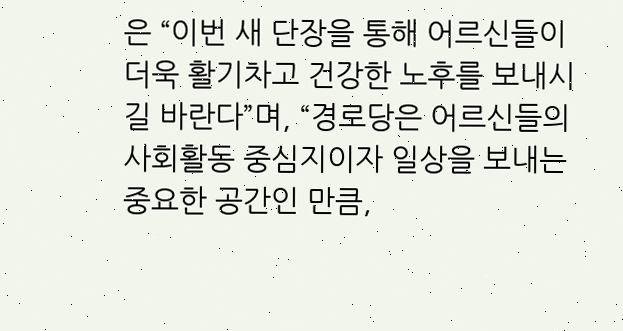은 “이번 새 단장을 통해 어르신들이 더욱 활기차고 건강한 노후를 보내시길 바란다”며, “경로당은 어르신들의 사회활동 중심지이자 일상을 보내는 중요한 공간인 만큼,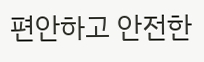편안하고 안전한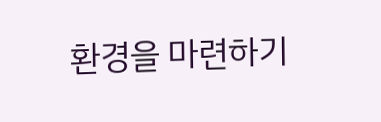환경을 마련하기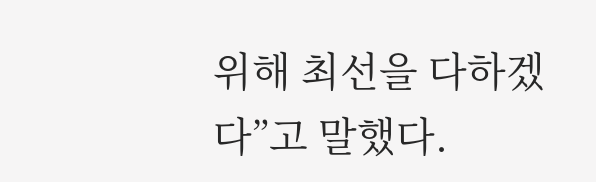위해 최선을 다하겠다”고 말했다.